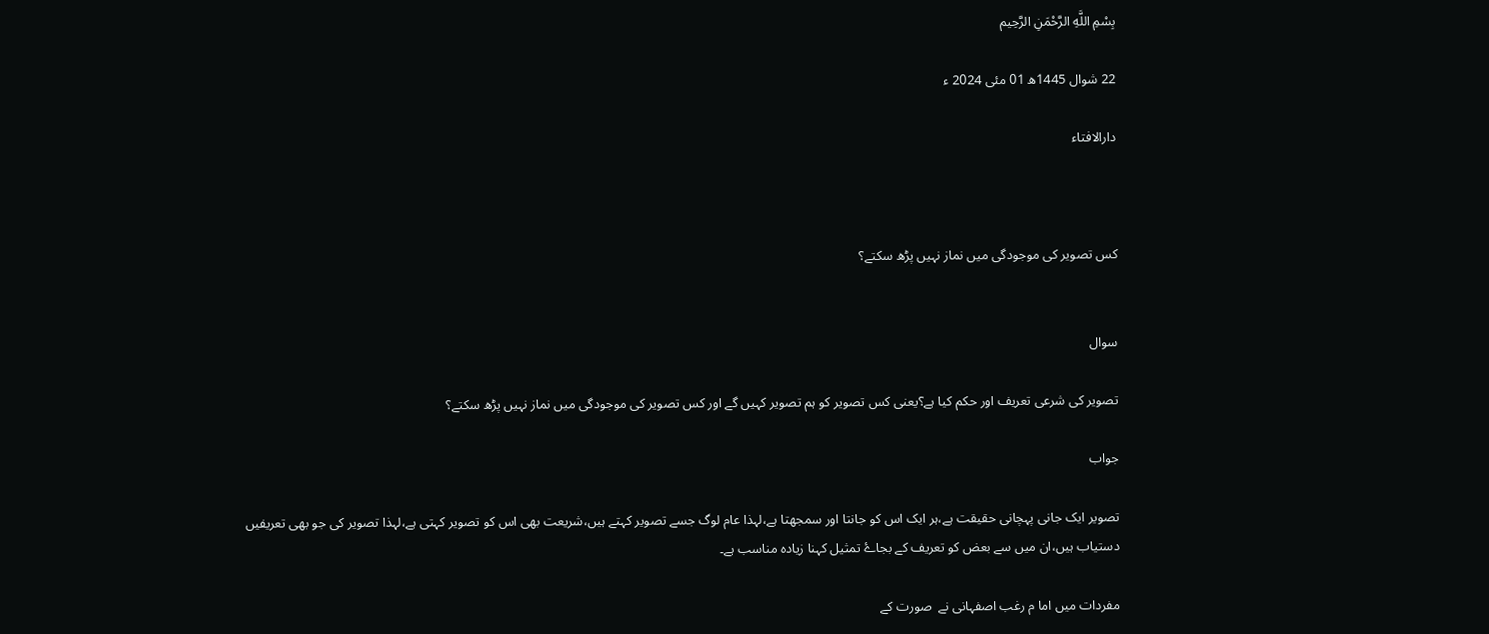بِسْمِ اللَّهِ الرَّحْمَنِ الرَّحِيم

22 شوال 1445ھ 01 مئی 2024 ء

دارالافتاء



کس تصویر کی موجودگی میں نماز نہیں پڑھ سکتے؟


سوال

تصویر کی شرعی تعریف اور حکم کیا ہے؟یعنی کس تصویر کو ہم تصویر کہیں گے اور کس تصویر کی موجودگی میں نماز نہیں پڑھ سکتے؟

جواب

تصویر ایک جانی پہچانی حقیقت ہے،ہر ایک اس کو جانتا اور سمجھتا ہے،لہذا عام لوگ جسے تصویر کہتے ہیں،شریعت بھی اس کو تصویر کہتی ہے،لہذا تصویر کی جو بھی تعریفیں دستیاب ہیں،ان میں سے بعض کو تعریف کے بجاۓ تمثیل کہنا زیادہ مناسب ہے۔

مفردات میں اما م رغب اصفہانی نے  صورت کے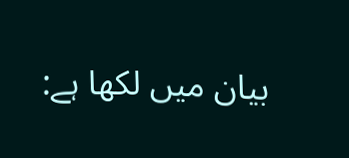بیان میں لکھا ہے: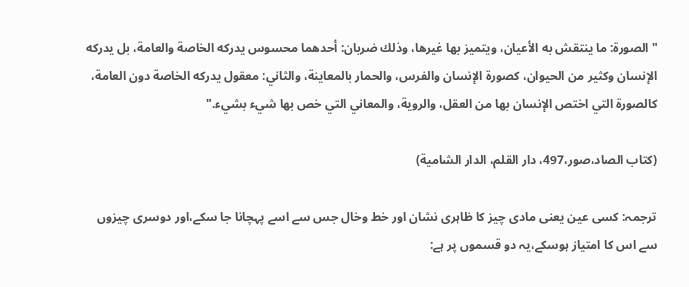"الصورة: ما ‌ينتقش ‌به ‌الأعيان، ويتميز بها غيرها، وذلك ضربان: أحدهما محسوس يدركه الخاصة والعامة، بل يدركه الإنسان وكثير من الحيوان، كصورة الإنسان والفرس، والحمار بالمعاينة، والثاني: معقول يدركه الخاصة دون العامة، كالصورة التي اختص الإنسان بها من العقل، والروية، والمعاني التي خص بها شيء بشيء."

(كتاب الصاد،صور،497، دار القلم، الدار الشامية)

ترجمہ: کسی عین یعنی مادی چیز کا ظاہری نشان اور خط وخال جس سے اسے پہچانا جا سکے،اور دوسری چیزوں سے اس کا امتیاز ہوسکے،یہ دو قسموں پر ہے: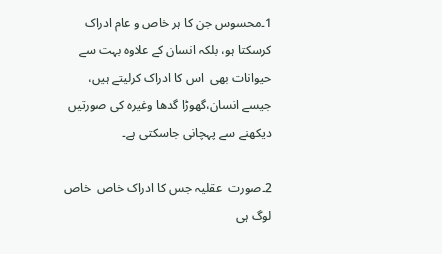1۔محسوس جن کا ہر خاص و عام ادراک کرسکتا ہو، بلکہ انسان کے علاوہ بہت سے حیوانات بھی  اس کا ادراک کرلیتے ہیں، جیسے انسان،گھوڑا گدھا وغیرہ کی صورتیں دیکھنے سے پہچانی جاسکتی ہے۔

2۔صورت  عقلیہ جس کا ادراک خاص  خاص لوگ ہی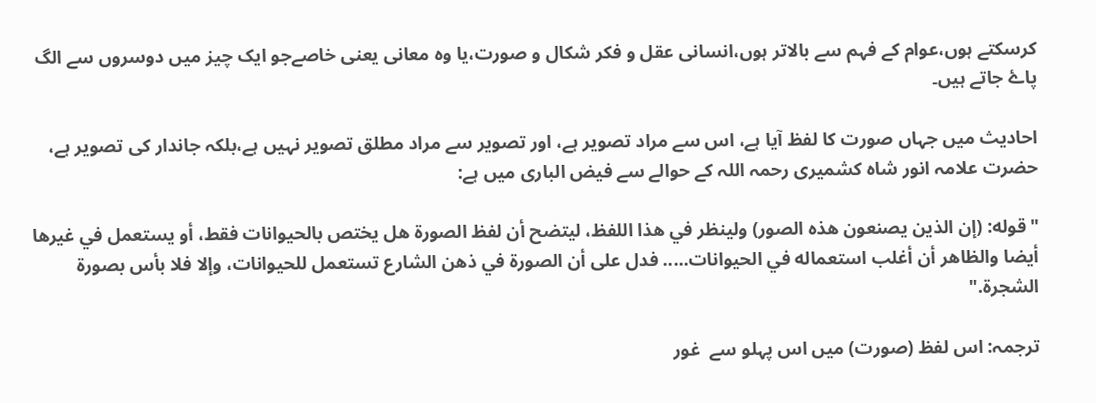کرسکتے ہوں،عوام کے فہم سے بالاتر ہوں،انسانی عقل و فکر شکال و صورت،یا وہ معانی یعنی خاصےجو ایک چیز میں دوسروں سے الگ پاۓ جاتے ہیں۔

احادیث میں جہاں صورت کا لفظ آیا ہے، اس سے مراد تصویر ہے، اور تصویر سے مراد مطلق تصویر نہیں ہے،بلکہ جاندار کی تصویر ہے، حضرت علامہ انور شاہ کشمیری رحمہ اللہ کے حوالے سے فیض الباری میں ہے:

"قوله: (إن الذين يصنعون هذه الصور) ولينظر في هذا اللفظ، ليتضح ‌أن ‌لفظ ‌الصورة ‌هل يختص بالحيوانات فقط، أو يستعمل في غيرها أيضا والظاهر أن أغلب استعماله في الحيوانات..... فدل على أن الصورة في ذهن الشارع تستعمل للحيوانات، وإلا فلا بأس بصورة الشجرة."

ترجمہ: اس لفظ (صورت) میں اس پہلو سے  غور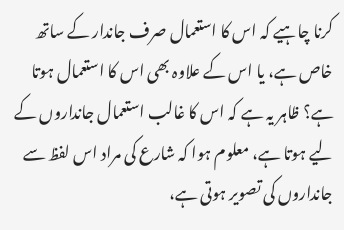کرنا چاہیے کہ اس کا استعمال صرف جاندار کے ساتھ خاص ہے، یا اس کے علاوہ بھی اس کا استعمال ہوتا ہے؟ ظاہر یہ ہے کہ اس کا غالب استعمال جانداروں کے لیے ہوتا ہے، معلوم ہوا کہ شارع کی مراد اس لفظ سے جانداروں کی تصویر ہوتی ہے،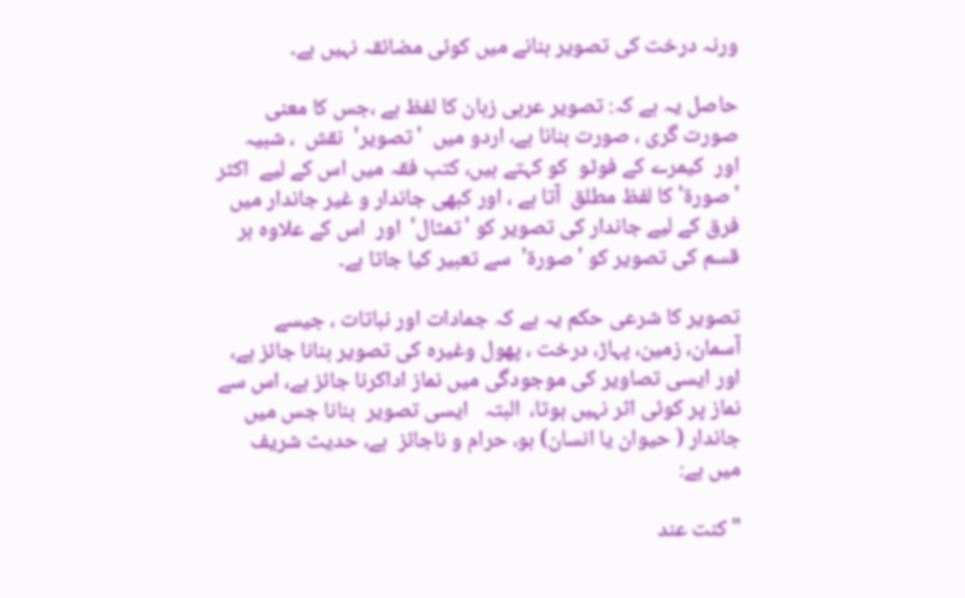ورنہ درخت کی تصویر بنانے میں کوئی مضائقہ نہیں ہے۔

حاصل یہ ہے کہ: تصویر عربی زبان کا لفظ ہے ،جس کا معنی  صورت گری ، صورت بنانا ہے، اردو میں  'تصویر'  نقش  ، شبیہ اور  کیمرے کے فوٹو  کو کہتے ہیں، کتب فقہ میں اس کے لیے  اکثر  'صورۃ' کا لفظ مطلق  آتا ہے ، اور کبھی جاندار و غیر جاندار میں فرق کے لیے جاندار کی تصویر کو 'تمثال'  اور  اس کے علاوہ ہر قسم کی تصویر کو 'صورۃ'  سے تعبیر کیا جاتا ہے۔

تصویر کا شرعی حکم یہ ہے کہ جمادات اور نباتات ، جیسے آسمان، زمین، پہاڑ، درخت ، پھول وغیرہ کی تصویر بنانا جائز ہے، اور ایسی تصاویر کی موجودگی میں نماز اداکرنا جائز ہے، اس سے نماز پر کوئی اثر نہیں ہوتا،  البتہ   ایسی تصویر  بنانا جس میں جاندار ( حیوان یا انسان) ہو، حرام و ناجائز  ہے، حدیث شریف میں ہے:

"كنت عند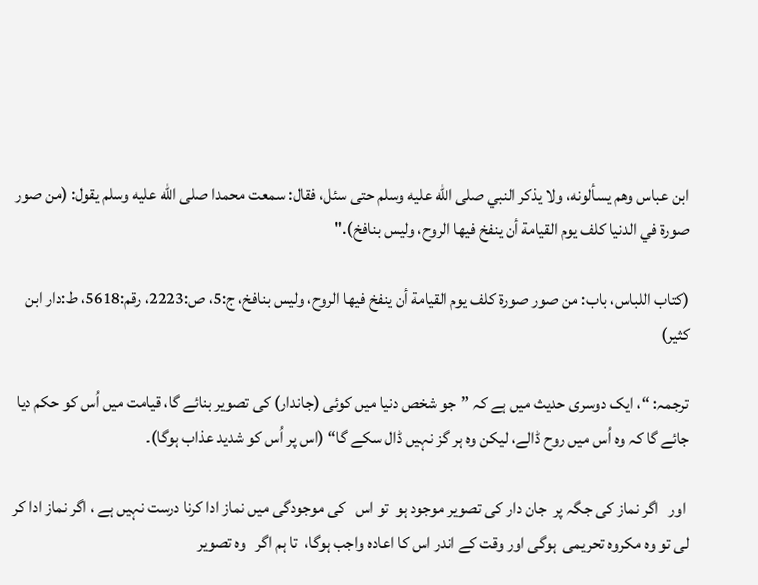ابن عباس وهم يسألونه، ولا يذكر النبي صلى الله عليه وسلم حتى سئل، فقال: سمعت محمدا صلى الله عليه وسلم يقول: (من ‌صور صورة في الدنيا كلف يوم القيامة أن ينفخ فيها الروح، وليس بنافخ)."

(كتاب اللباس، باب: من صور صورة كلف يوم القيامة أن ينفخ فيها الروح، وليس بنافخ، ج:5، ص:2223، رقم:5618، ط:دار ابن كثير)

ترجمہ: “، ایک دوسری حدیث میں ہے کہ ”جو شخص دنیا میں کوئی (جاندار) کی تصویر بنائے گا، قیامت میں اُس کو حکم دیا جائے گا کہ وہ اُس میں روح ڈالے، لیکن وہ ہر گز نہیں ڈال سکے گا“ (اس پر اُس کو شدید عذاب ہوگا)۔

 اور   اگر نماز کی جگہ پر  جان دار کی تصویر موجود ہو  تو اس   کی موجودگی میں نماز ادا کرنا درست نہیں ہے ، اگر نماز ادا کر لی تو وہ مکروہ تحریمی  ہوگی اور وقت کے اندر اس کا اعادہ واجب ہوگا،  تا ہم اگر   وہ تصویر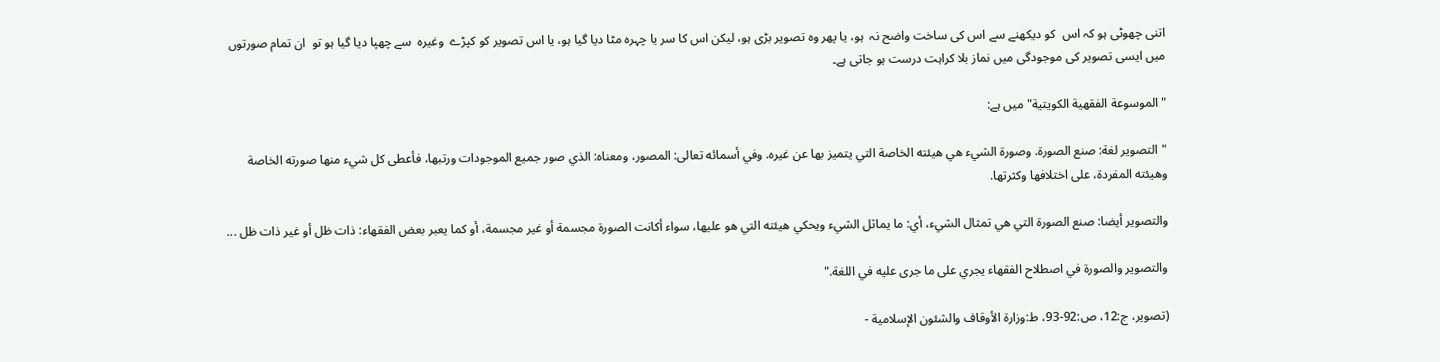اتنی چھوٹی ہو کہ اس  کو دیکھنے سے اس کی ساخت واضح نہ  ہو، یا پھر وہ تصویر بڑی ہو، لیکن اس کا سر یا چہرہ مٹا دیا گیا ہو، یا اس تصویر کو کپڑے  وغیرہ  سے چھپا دیا گیا ہو تو  ان تمام صورتوں میں ایسی تصویر کی موجودگی میں نماز بلا کراہت درست ہو جاتی ہے۔

"الموسوعة الفقهية الكويتية" میں ہے:

"التصوير لغة: صنع الصورة. وصورة الشيء هي هيئته الخاصة التي يتميز بها عن غيره. وفي أسمائه تعالى: المصور، ومعناه: الذي صور جميع الموجودات ورتبها، فأعطى كل شيء منها صورته الخاصة وهيئته المفردة، على اختلافها وكثرتها.

والتصوير أيضا: صنع الصورة التي هي تمثال الشيء، أي: ما يماثل الشيء ويحكي هيئته التي هو عليها، سواء أكانت الصورة مجسمة أو غير مجسمة، أو كما يعبر بعض الفقهاء: ذات ظل أو غير ذات ظل ...

والتصوير والصورة في اصطلاح الفقهاء يجري على ما جرى عليه في اللغة."

(تصوير، ج:12، ص:92-93، ط:وزارة الأوقاف والشئون الإسلامية -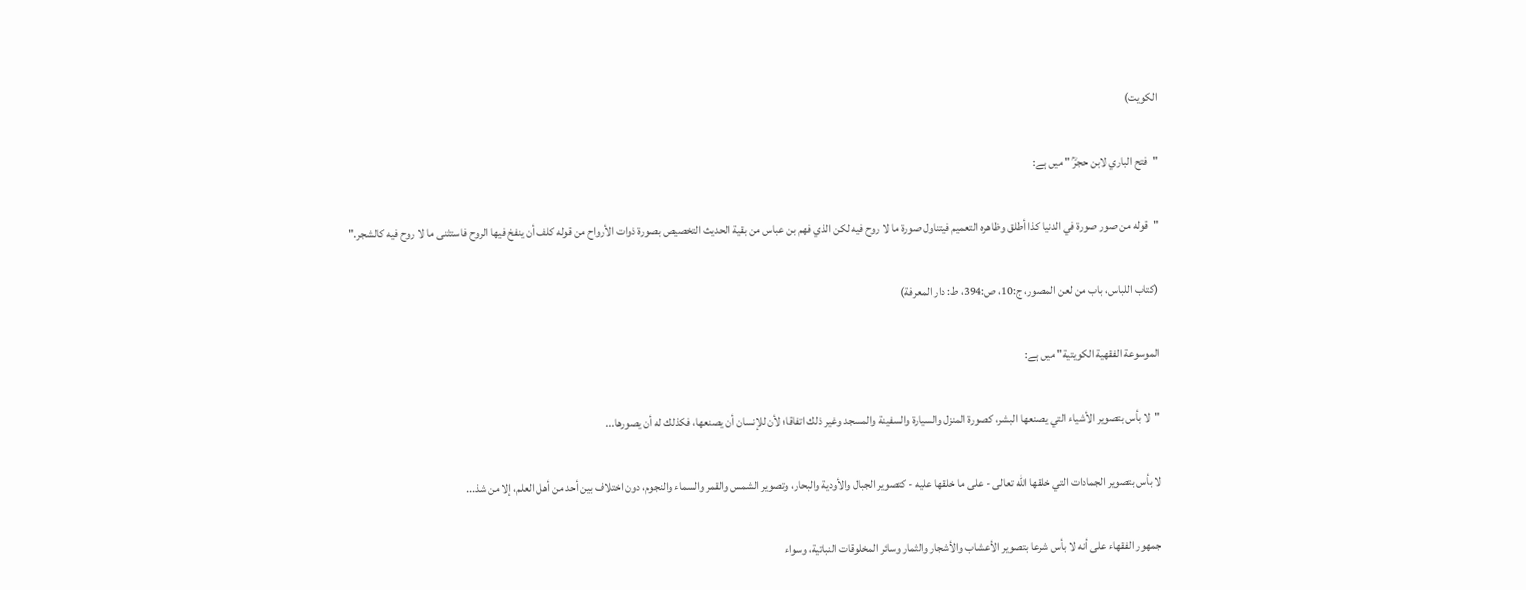الكويت)

"فتح الباري لابن حجرؒ " میں ہے:

"قوله ‌من ‌صور ‌صورة في الدنيا كذا أطلق وظاهره التعميم فيتناول صورة ما لا روح فيه لكن الذي فهم بن عباس من بقية الحديث التخصيص بصورة ذوات الأرواح من قوله كلف أن ينفخ فيها الروح فاستثنى ما لا روح فيه كالشجر."

(كتاب اللباس، باب من لعن المصور، ج:10، ص:394، ط: دار المعرفة)

الموسوعة الفقهية الكويتية" میں ہے:

"لا بأس بتصوير الأشياء التي يصنعها البشر، كصورة المنزل والسيارة والسفينة والمسجد وغير ذلك اتفاقا؛ لأن للإنسان أن يصنعها، فكذلك له أن يصورها...

لا بأس بتصوير الجمادات التي خلقها الله تعالى - على ما خلقها عليه - كتصوير الجبال والأودية والبحار، وتصوير الشمس والقمر والسماء والنجوم، دون اختلاف بين أحد من أهل العلم، إلا من شذ...

جمهور الفقهاء على أنه لا بأس شرعا بتصوير الأعشاب والأشجار والثمار وسائر المخلوقات النباتية، وسواء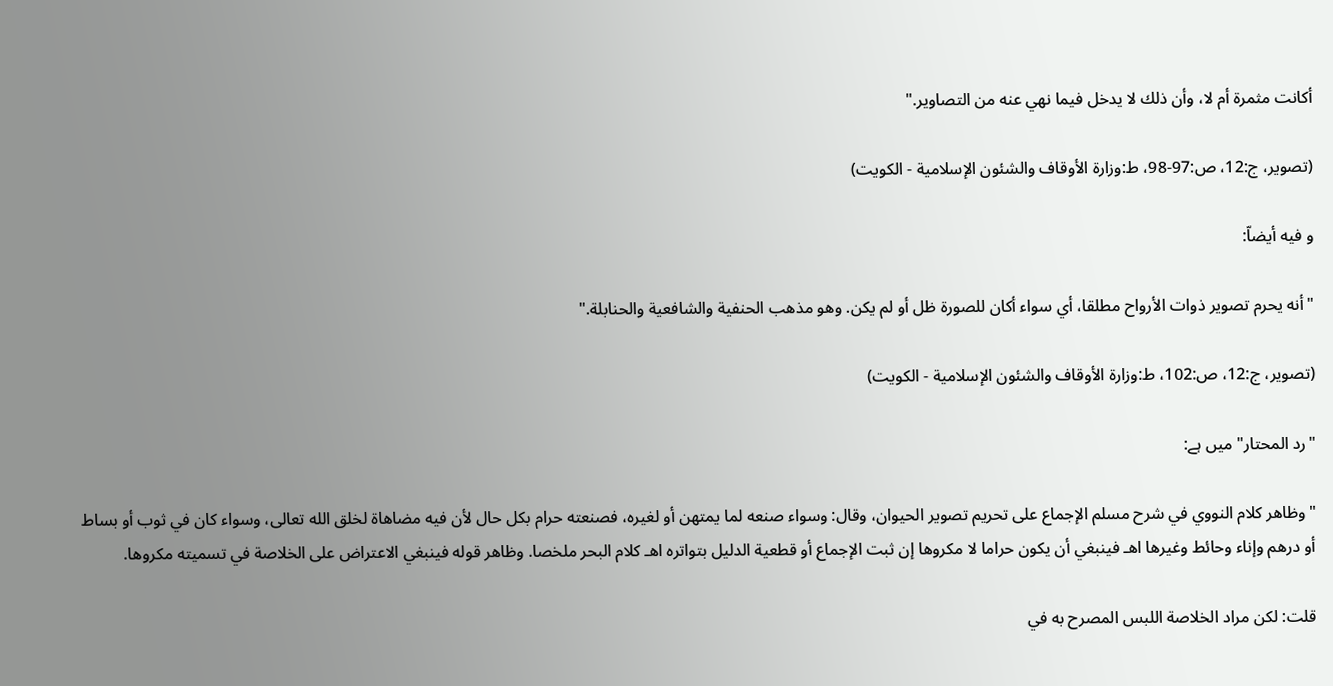أكانت مثمرة أم لا، وأن ذلك لا يدخل فيما نهي عنه من التصاوير."

(تصوير، ج:12، ص:97-98، ط:وزارة الأوقاف والشئون الإسلامية - الكويت)

و فيه أيضاّ:

"أنه يحرم تصوير ذوات الأرواح مطلقا، أي سواء أكان للصورة ظل أو لم يكن. وهو مذهب الحنفية والشافعية والحنابلة."

(تصوير، ج:12، ص:102، ط:وزارة الأوقاف والشئون الإسلامية - الكويت)

"رد المحتار" میں ہے:

"وظاهر كلام النووي في شرح مسلم الإجماع على تحريم تصوير الحيوان، وقال: وسواء صنعه لما يمتهن أو لغيره، فصنعته حرام بكل حال لأن فيه مضاهاة لخلق الله تعالى، وسواء كان في ثوب أو بساط أو درهم وإناء وحائط وغيرها اهـ فينبغي أن يكون حراما لا مكروها إن ثبت الإجماع أو قطعية الدليل بتواتره اهـ كلام البحر ملخصا. وظاهر قوله فينبغي الاعتراض على الخلاصة في تسميته مكروها.

قلت: لكن مراد الخلاصة اللبس المصرح به في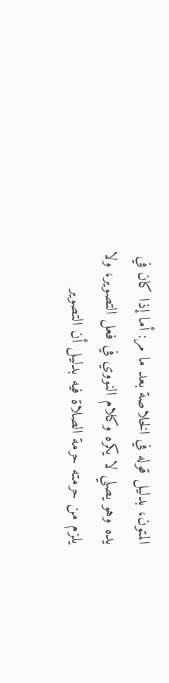المتون، بدليل قوله في الخلاصة بعد ما مر: أما إذا كان في يده وهو يصلي لا يكره وكلام النووي في فعل التصوير، ولا يلزم من حرمته حرمة الصلاة فيه بدليل أن التصوير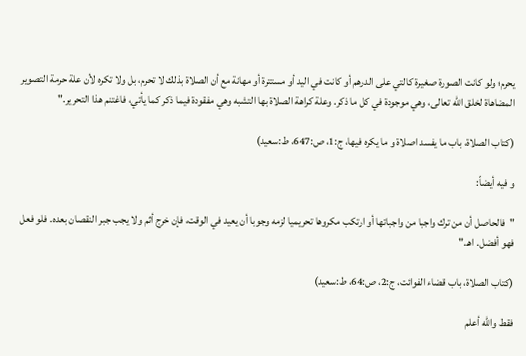يحرم؛ ولو كانت الصورة صغيرة كالتي على الدرهم أو كانت في اليد أو مستترة أو مهانة مع أن الصلاة بذلك لا تحرم، بل ولا تكره لأن علة حرمة التصوير المضاهاة لخلق الله تعالى، وهي موجودة في كل ما ذكر. وعلة كراهة الصلاة بها التشبه وهي مفقودة فيما ذكر كما يأتي، فاغتنم هذا التحرير."

(كتاب الصلاة، باب ما يفسد اصلاة و ما يكره فيها، ج:1، ص:647، ط:سعيد)

و فيه أيضاّ:

"فالحاصل أن من ترك واجبا من واجباتها أو ارتكب ‌مكروها ‌تحريميا لزمه وجوبا أن يعيد في الوقت، فإن خرج أثم ولا يجب جبر النقصان بعده. فلو فعل فهو أفضل. اهـ."

(كتاب الصلاة، باب قضاء الفوائت، ج:2، ص:64، ط:سعيد)

فقط والله أعلم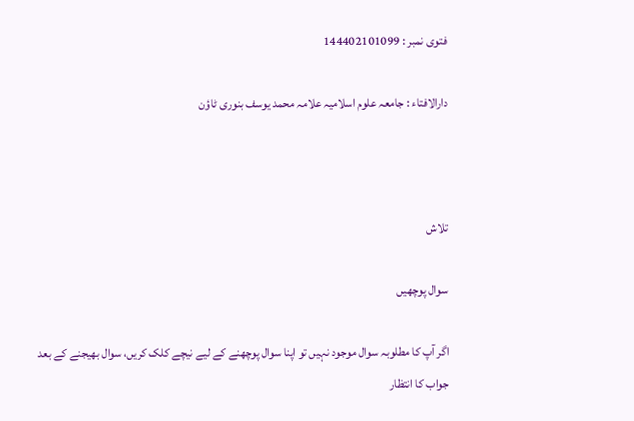فتوی نمبر : 144402101099

دارالافتاء : جامعہ علوم اسلامیہ علامہ محمد یوسف بنوری ٹاؤن



تلاش

سوال پوچھیں

اگر آپ کا مطلوبہ سوال موجود نہیں تو اپنا سوال پوچھنے کے لیے نیچے کلک کریں، سوال بھیجنے کے بعد جواب کا انتظار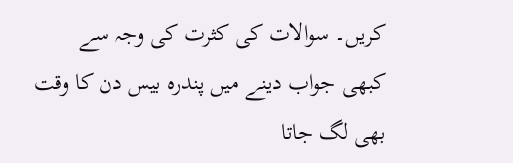کریں۔ سوالات کی کثرت کی وجہ سے کبھی جواب دینے میں پندرہ بیس دن کا وقت بھی لگ جاتا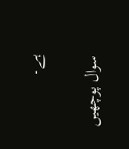ہے۔

سوال پوچھیں